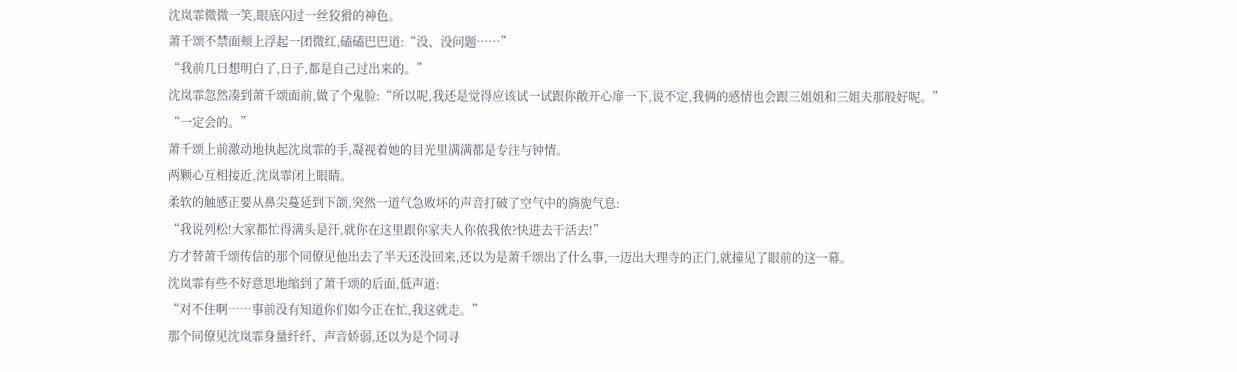沈岚霏微微一笑,眼底闪过一丝狡猾的神色。
萧千颂不禁面颊上浮起一团微红,磕磕巴巴道:“没、没问题……”
“我前几日想明白了,日子,都是自己过出来的。”
沈岚霏忽然凑到萧千颂面前,做了个鬼脸:“所以呢,我还是觉得应该试一试跟你敞开心扉一下,说不定,我俩的感情也会跟三姐姐和三姐夫那般好呢。”
“一定会的。”
萧千颂上前激动地执起沈岚霏的手,凝视着她的目光里满满都是专注与钟情。
两颗心互相接近,沈岚霏闭上眼睛。
柔软的触感正要从鼻尖蔓延到下颌,突然一道气急败坏的声音打破了空气中的旖旎气息:
“我说列松!大家都忙得满头是汗,就你在这里跟你家夫人你侬我侬?快进去干活去!”
方才替萧千颂传信的那个同僚见他出去了半天还没回来,还以为是萧千颂出了什么事,一迈出大理寺的正门,就撞见了眼前的这一幕。
沈岚霏有些不好意思地缩到了萧千颂的后面,低声道:
“对不住啊……事前没有知道你们如今正在忙,我这就走。”
那个同僚见沈岚霏身量纤纤、声音娇弱,还以为是个同寻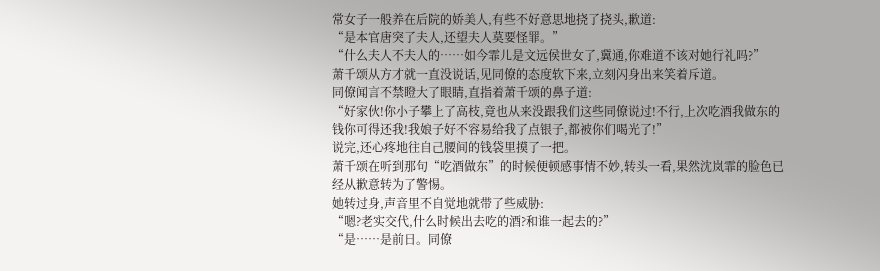常女子一般养在后院的娇美人,有些不好意思地挠了挠头,歉道:
“是本官唐突了夫人,还望夫人莫要怪罪。”
“什么夫人不夫人的……如今霏儿是文远侯世女了,冀通,你难道不该对她行礼吗?”
萧千颂从方才就一直没说话,见同僚的态度软下来,立刻闪身出来笑着斥道。
同僚闻言不禁瞪大了眼睛,直指着萧千颂的鼻子道:
“好家伙!你小子攀上了高枝,竟也从来没跟我们这些同僚说过!不行,上次吃酒我做东的钱你可得还我!我娘子好不容易给我了点银子,都被你们喝光了!”
说完,还心疼地往自己腰间的钱袋里摸了一把。
萧千颂在听到那句“吃酒做东”的时候便顿感事情不妙,转头一看,果然沈岚霏的脸色已经从歉意转为了警惕。
她转过身,声音里不自觉地就带了些威胁:
“嗯?老实交代,什么时候出去吃的酒?和谁一起去的?”
“是……是前日。同僚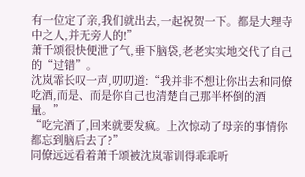有一位定了亲,我们就出去,一起祝贺一下。都是大理寺中之人,并无旁人的!”
萧千颂很快便泄了气,垂下脑袋,老老实实地交代了自己的“过错”。
沈岚霏长叹一声,叨叨道:“我并非不想让你出去和同僚吃酒,而是、而是你自己也清楚自己那半杯倒的酒量。”
“吃完酒了,回来就要发疯。上次惊动了母亲的事情你都忘到脑后去了?”
同僚远远看着萧千颂被沈岚霏训得乖乖听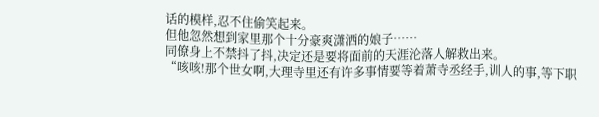话的模样,忍不住偷笑起来。
但他忽然想到家里那个十分豪爽潇洒的娘子……
同僚身上不禁抖了抖,决定还是要将面前的天涯沦落人解救出来。
“咳咳!那个世女啊,大理寺里还有许多事情要等着萧寺丞经手,训人的事,等下职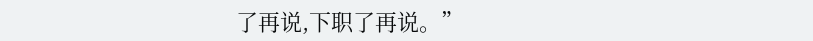了再说,下职了再说。”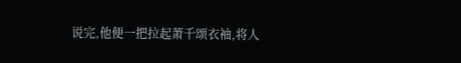说完,他便一把拉起萧千颂衣袖,将人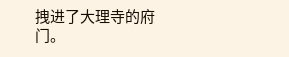拽进了大理寺的府门。